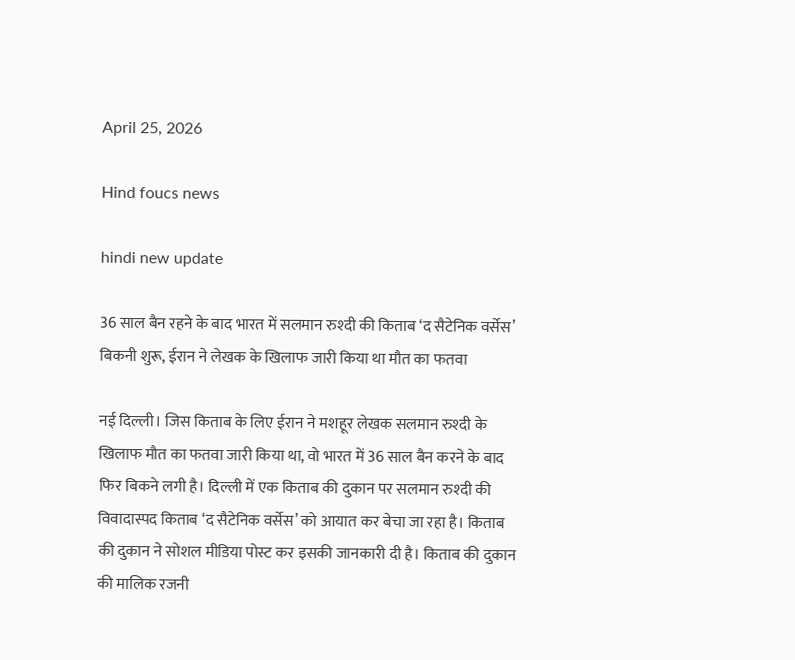April 25, 2026

Hind foucs news

hindi new update

36 साल बैन रहने के बाद भारत में सलमान रुश्दी की किताब ‘द सैटेनिक वर्सेस’ बिकनी शुरू, ईरान ने लेखक के खिलाफ जारी किया था मौत का फतवा

नई दिल्ली। जिस किताब के लिए ईरान ने मशहूर लेखक सलमान रुश्दी के खिलाफ मौत का फतवा जारी किया था, वो भारत में 36 साल बैन करने के बाद फिर बिकने लगी है। दिल्ली में एक किताब की दुकान पर सलमान रुश्दी की विवादास्पद किताब ‘द सैटेनिक वर्सेस’ को आयात कर बेचा जा रहा है। किताब की दुकान ने सोशल मीडिया पोस्ट कर इसकी जानकारी दी है। किताब की दुकान की मालिक रजनी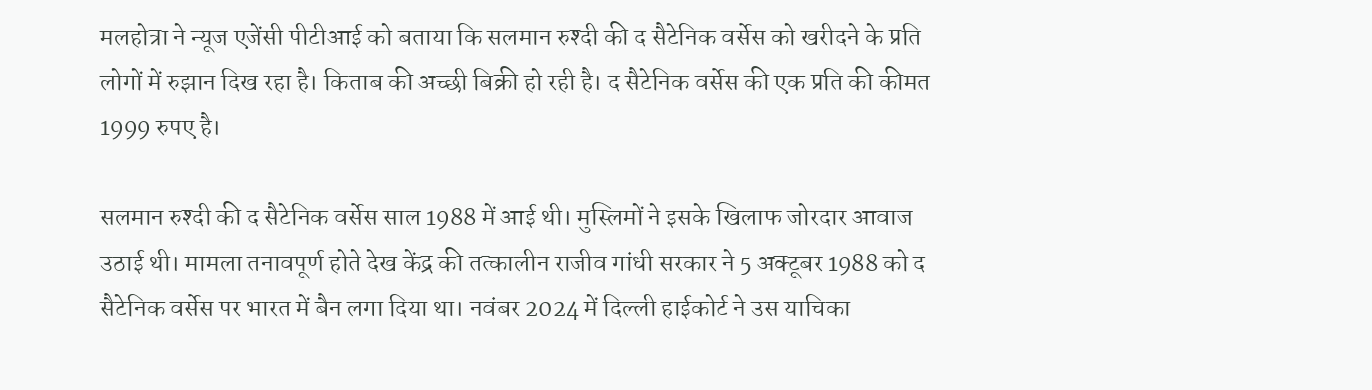मलहोत्रा ने न्यूज एजेंसी पीटीआई को बताया कि सलमान रुश्दी की द सैटेनिक वर्सेस को खरीदने के प्रति लोगों में रुझान दिख रहा है। किताब की अच्छी बिक्री हो रही है। द सैटेनिक वर्सेस की एक प्रति की कीमत 1999 रुपए है।

सलमान रुश्दी की द सैटेनिक वर्सेस साल 1988 में आई थी। मुस्लिमों ने इसके खिलाफ जोरदार आवाज उठाई थी। मामला तनावपूर्ण होते देख केंद्र की तत्कालीन राजीव गांधी सरकार ने 5 अक्टूबर 1988 को द सैटेनिक वर्सेस पर भारत में बैन लगा दिया था। नवंबर 2024 में दिल्ली हाईकोर्ट ने उस याचिका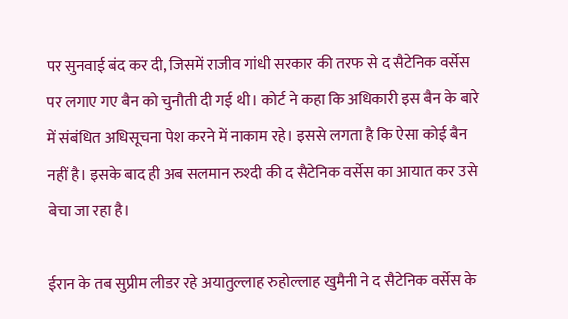पर सुनवाई बंद कर दी, जिसमें राजीव गांधी सरकार की तरफ से द सैटेनिक वर्सेस पर लगाए गए बैन को चुनौती दी गई थी। कोर्ट ने कहा कि अधिकारी इस बैन के बारे में संबंधित अधिसूचना पेश करने में नाकाम रहे। इससे लगता है कि ऐसा कोई बैन नहीं है। इसके बाद ही अब सलमान रुश्दी की द सैटेनिक वर्सेस का आयात कर उसे बेचा जा रहा है।

ईरान के तब सुप्रीम लीडर रहे अयातुल्लाह रुहोल्लाह खुमैनी ने द सैटेनिक वर्सेस के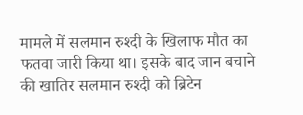मामले में सलमान रुश्दी के खिलाफ मौत का फतवा जारी किया था। इसके बाद जान बचाने की खातिर सलमान रुश्दी को ब्रिटेन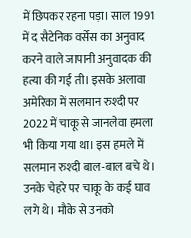में छिपकर रहना पड़ा। साल 1991 में द सैटेनिक वर्सेस का अनुवाद करने वाले जापानी अनुवादक की हत्या की गई ती। इसके अलावा अमेरिका में सलमान रुश्दी पर 2022 में चाकू से जानलेवा हमला भी किया गया था। इस हमले में सलमान रुश्दी बाल-बाल बचे थे। उनके चेहरे पर चाकू के कई घाव लगे थे। मौके से उनको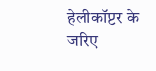हेलीकॉप्टर के जरिए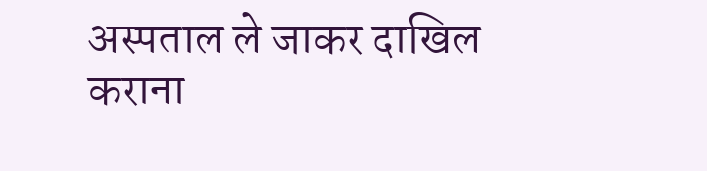अस्पताल ले जाकर दाखिल कराना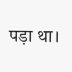पड़ा था।